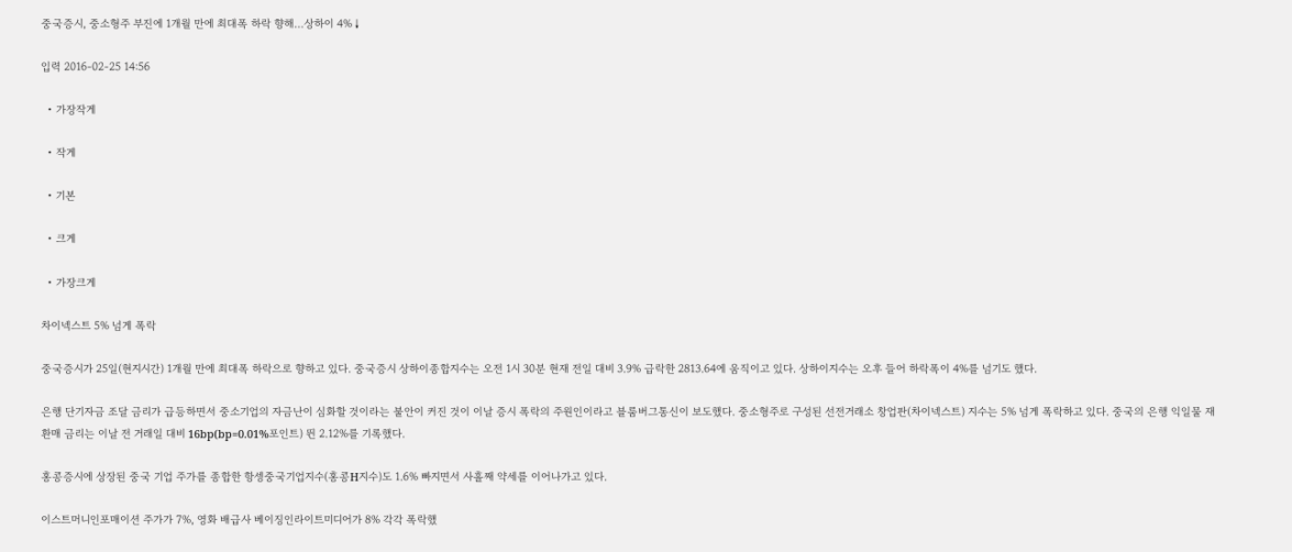중국증시, 중소형주 부진에 1개월 만에 최대폭 하락 향해…상하이 4%↓

입력 2016-02-25 14:56

  • 가장작게

  • 작게

  • 기본

  • 크게

  • 가장크게

차이넥스트 5% 넘게 폭락

중국증시가 25일(현지시간) 1개월 만에 최대폭 하락으로 향하고 있다. 중국증시 상하이종합지수는 오전 1시 30분 현재 전일 대비 3.9% 급락한 2813.64에 움직이고 있다. 상하이지수는 오후 들어 하락폭이 4%를 넘기도 했다.

은행 단기자금 조달 금리가 급등하면서 중소기업의 자금난이 심화할 것이라는 불안이 커진 것이 이날 증시 폭락의 주원인이라고 블룸버그통신이 보도했다. 중소형주로 구성된 선전거래소 창업판(차이넥스트) 지수는 5% 넘게 폭락하고 있다. 중국의 은행 익일물 재환매 금리는 이날 전 거래일 대비 16bp(bp=0.01%포인트) 뛴 2.12%를 기록했다.

홍콩증시에 상장된 중국 기업 주가를 종합한 항셍중국기업지수(홍콩H지수)도 1.6% 빠지면서 사흘째 약세를 이어나가고 있다.

이스트머니인포매이션 주가가 7%, 영화 배급사 베이징인라이트미디어가 8% 각각 폭락했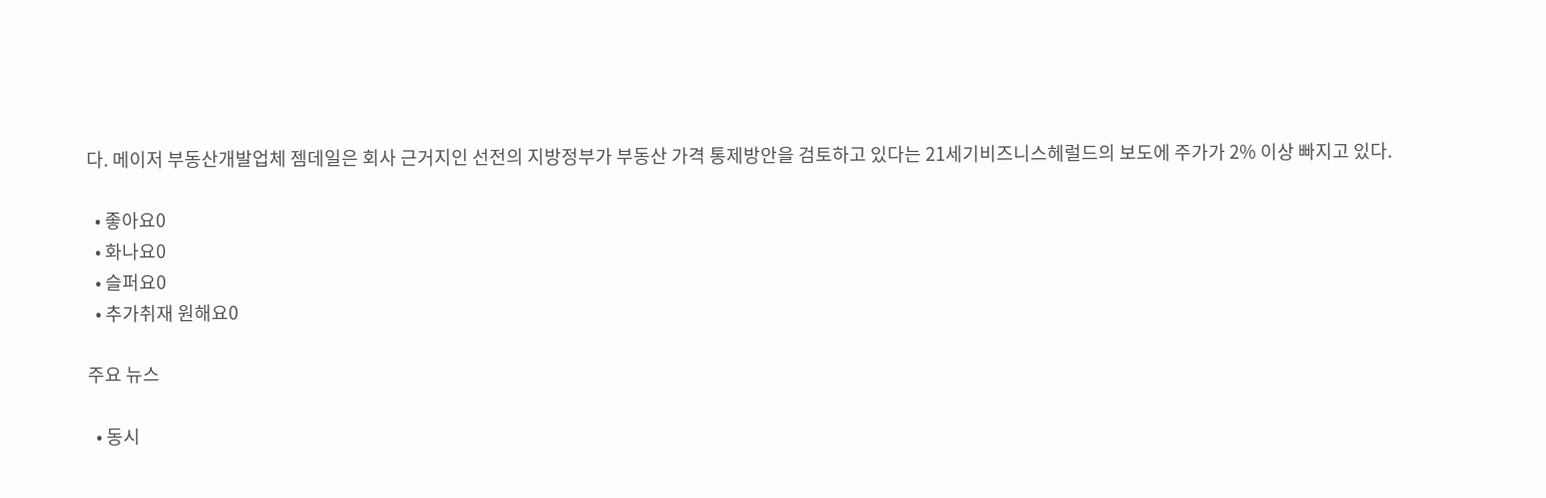다. 메이저 부동산개발업체 젬데일은 회사 근거지인 선전의 지방정부가 부동산 가격 통제방안을 검토하고 있다는 21세기비즈니스헤럴드의 보도에 주가가 2% 이상 빠지고 있다.

  • 좋아요0
  • 화나요0
  • 슬퍼요0
  • 추가취재 원해요0

주요 뉴스

  • 동시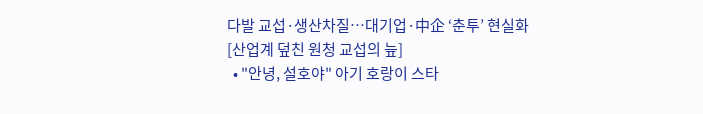다발 교섭·생산차질…대기업·中企 ‘춘투’ 현실화 [산업계 덮친 원청 교섭의 늪]
  • "안녕, 설호야" 아기 호랑이 스타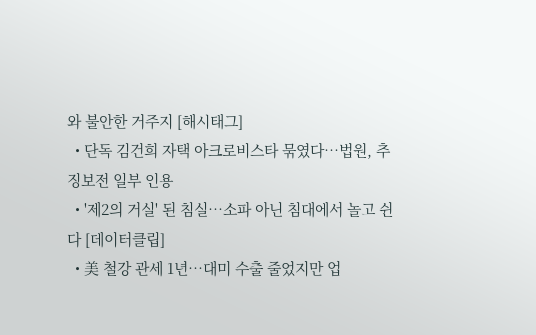와 불안한 거주지 [해시태그]
  • 단독 김건희 자택 아크로비스타 묶였다…법원, 추징보전 일부 인용
  • '제2의 거실' 된 침실…소파 아닌 침대에서 놀고 쉰다 [데이터클립]
  • 美 철강 관세 1년…대미 수출 줄었지만 업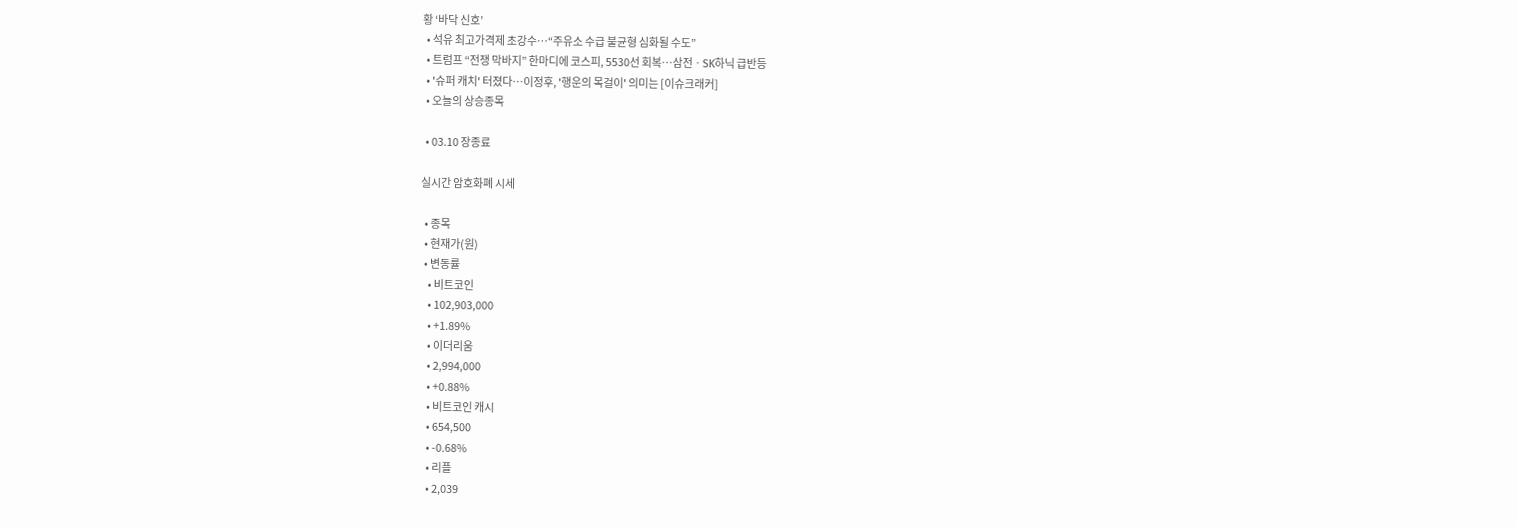황 ‘바닥 신호’
  • 석유 최고가격제 초강수…“주유소 수급 불균형 심화될 수도”
  • 트럼프 “전쟁 막바지” 한마디에 코스피, 5530선 회복⋯삼전ㆍSK하닉 급반등
  • '슈퍼 캐치' 터졌다⋯이정후, '행운의 목걸이' 의미는 [이슈크래커]
  • 오늘의 상승종목

  • 03.10 장종료

실시간 암호화폐 시세

  • 종목
  • 현재가(원)
  • 변동률
    • 비트코인
    • 102,903,000
    • +1.89%
    • 이더리움
    • 2,994,000
    • +0.88%
    • 비트코인 캐시
    • 654,500
    • -0.68%
    • 리플
    • 2,039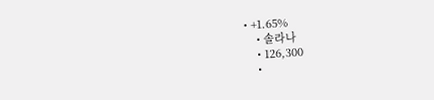• +1.65%
    • 솔라나
    • 126,300
    •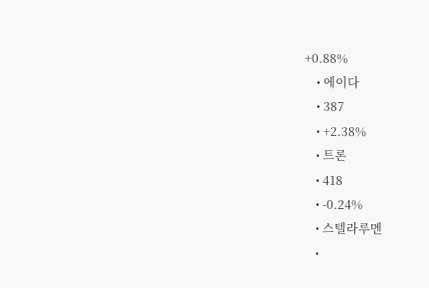+0.88%
    • 에이다
    • 387
    • +2.38%
    • 트론
    • 418
    • -0.24%
    • 스텔라루멘
    •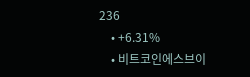236
    • +6.31%
    • 비트코인에스브이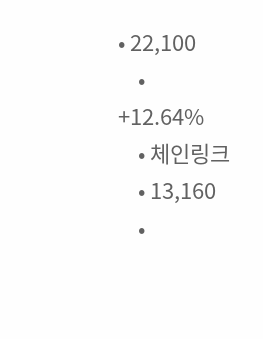• 22,100
    • +12.64%
    • 체인링크
    • 13,160
    •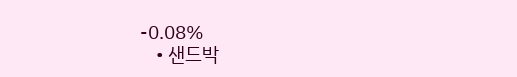-0.08%
    • 샌드박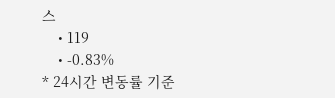스
    • 119
    • -0.83%
* 24시간 변동률 기준